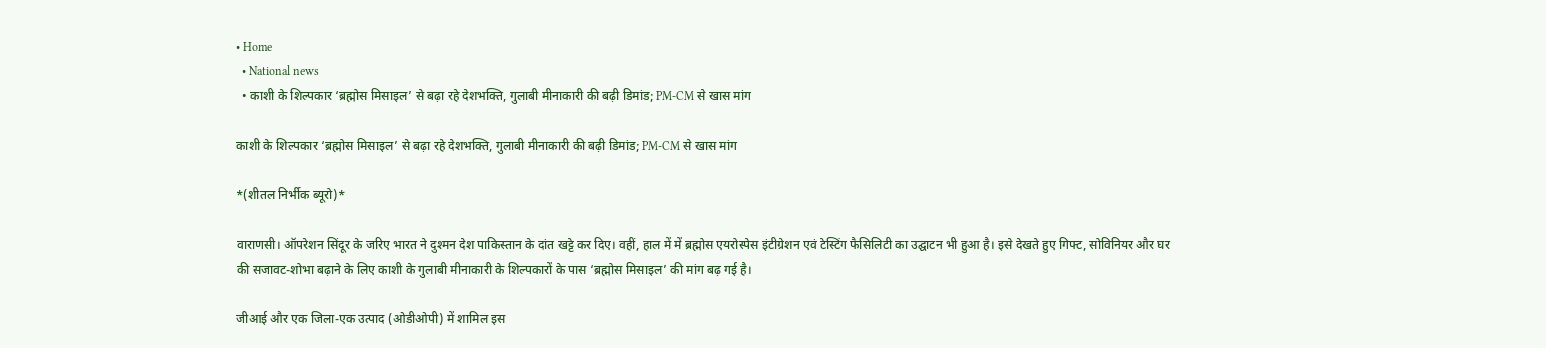• Home
  • National news
  • काशी के शिल्पकार ‘ब्रह्मोस मिसाइल’ से बढ़ा रहे देशभक्ति, गुलाबी मीनाकारी की बढ़ी डिमांड; PM-CM से खास मांग

काशी के शिल्पकार ‘ब्रह्मोस मिसाइल’ से बढ़ा रहे देशभक्ति, गुलाबी मीनाकारी की बढ़ी डिमांड; PM-CM से खास मांग

*(शीतल निर्भीक ब्यूरो)*

वाराणसी। ऑपरेशन सिंदूर के जरिए भारत ने दुश्मन देश पाकिस्तान के दांत खट्टे कर दिए। वहीं, हाल में में ब्रह्मोस एयरोस्पेस इंटीग्रेशन एवं टेस्टिंग फैसिलिटी का उद्घाटन भी हुआ है। इसे देखते हुए गिफ्ट, सोविनियर और घर की सजावट-शोभा बढ़ाने के लिए काशी के गुलाबी मीनाकारी के शिल्पकारों के पास ‘ब्रह्मोस मिसाइल’ की मांग बढ़ गई है।

जीआई और एक जिला-एक उत्पाद (ओडीओपी) में शामिल इस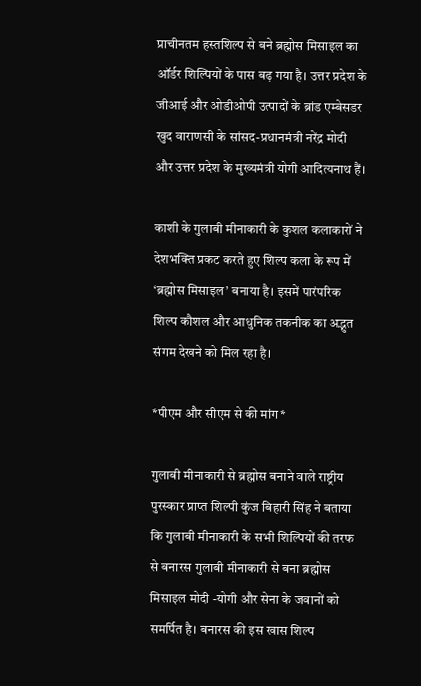प्राचीनतम हस्तशिल्प से बने ब्रह्मोस मिसाइल का ऑर्डर शिल्पियों के पास बढ़ गया है। उत्तर प्रदेश के जीआई और ओडीओपी उत्पादों के ब्रांड एम्बेसडर खुद वाराणसी के सांसद-प्रधानमंत्री नरेंद्र मोदी और उत्तर प्रदेश के मुख्यमंत्री योगी आदित्यनाथ हैं।

काशी के गुलाबी मीनाकारी के कुशल कलाकारों ने देशभक्ति प्रकट करते हुए शिल्प कला के रूप में ‘ब्रह्मोस मिसाइल’ बनाया है। इसमें पारंपरिक शिल्प कौशल और आधुनिक तकनीक का अद्भुत संगम देखने को मिल रहा है।

*पीएम और सीएम से की मांग*

गुलाबी मीनाकारी से ब्रह्मोस बनाने वाले राष्ट्रीय पुरस्कार प्राप्त शिल्पी कुंज बिहारी सिंह ने बताया कि गुलाबी मीनाकारी के सभी शिल्पियों की तरफ से बनारस गुलाबी मीनाकारी से बना ब्रह्मोस मिसाइल मोदी -योगी और सेना के जवानों को समर्पित है। बनारस की इस खास शिल्प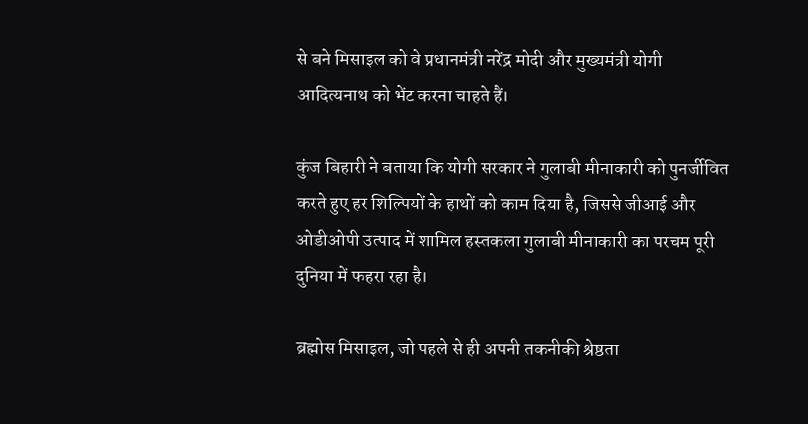से बने मिसाइल को वे प्रधानमंत्री नरेंद्र मोदी और मुख्यमंत्री योगी आदित्यनाथ को भेंट करना चाहते हैं।

कुंज बिहारी ने बताया कि योगी सरकार ने गुलाबी मीनाकारी को पुनर्जीवित करते हुए हर शिल्पियों के हाथों को काम दिया है, जिससे जीआई और ओडीओपी उत्पाद में शामिल हस्तकला गुलाबी मीनाकारी का परचम पूरी दुनिया में फहरा रहा है।

ब्रह्मोस मिसाइल, जो पहले से ही अपनी तकनीकी श्रेष्ठता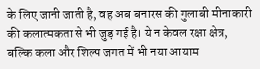के लिए जानी जाती है, वह अब बनारस की गुलाबी मीनाकारी की कलात्मकता से भी जुड़ गई है। ये न केवल रक्षा क्षेत्र, बल्कि कला और शिल्प जगत में भी नया आयाम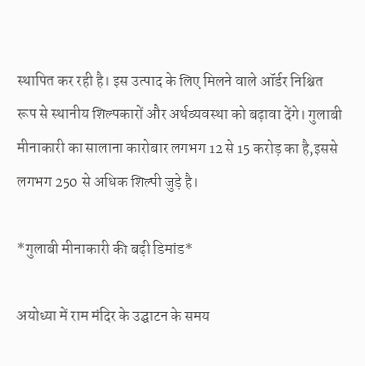स्थापित कर रही है। इस उत्पाद के लिए मिलने वाले ऑर्डर निश्चित रूप से स्थानीय शिल्पकारों और अर्थव्यवस्था को बढ़ावा देंगे। गुलाबी मीनाकारी का सालाना कारोबार लगभग 12 से 15 करोड़ का है,इससे लगभग 250 से अधिक शिल्पी जुड़े है।

*गुलाबी मीनाकारी की बढ़ी डिमांड*

अयोध्या में राम मंदिर के उद्घाटन के समय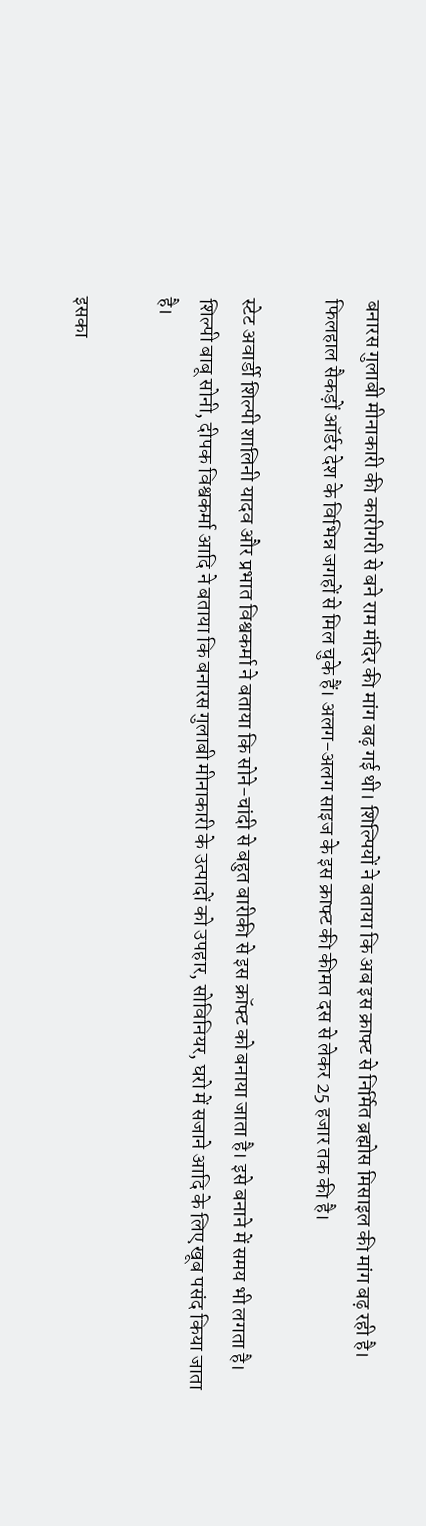बनारस गुलाबी मीनाकारी की कारीगरी से बने राम मंदिर की मांग बढ़ गई थी। शिल्पियों ने बताया कि अब इस क्राफ्ट से निर्मित ब्रह्मोस मिसाइल की मांग बढ़ रही है। फिलहाल सैकड़ों ऑर्डर देश के विभिन्न जगहों से मिल चुके हैं। अलग-अलग साइज के इस क्राफ्ट की कीमत दस से लेकर 25 हजार तक की है।

स्टेट अवार्डी शिल्पी शालिनी यादव और प्रभात विश्वकर्मा ने बताया कि सोने-चांदी से बहुत बारीकी से इस क्रॉफ्ट को बनाया जाता है। इसे बनाने में समय भी लगता है। शिल्पी बाबू सोनी, दीपक विश्वकर्मा आदि ने बताया कि बनारस गुलाबी मीनाकारी के उत्पादों को उपहार, सोविनियर, घरो में सजाने आदि के लिए खूब पसंद किया जाता है।

इसका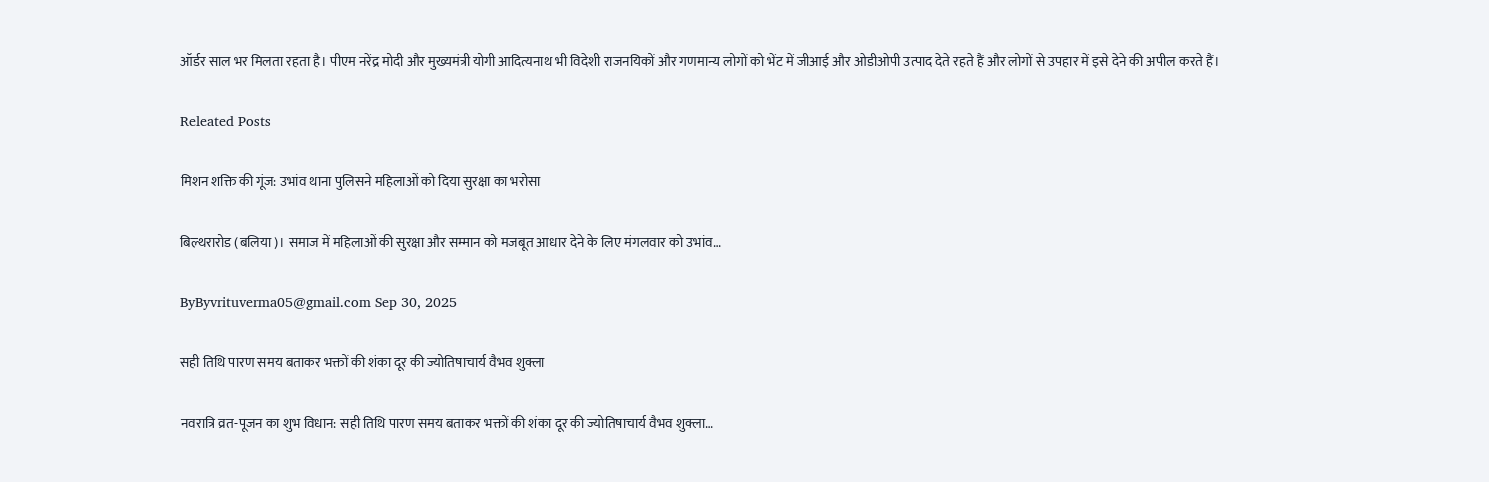ऑर्डर साल भर मिलता रहता है। पीएम नरेंद्र मोदी और मुख्यमंत्री योगी आदित्यनाथ भी विदेशी राजनयिकों और गणमान्य लोगों को भेंट में जीआई और ओडीओपी उत्पाद देते रहते हैं और लोगों से उपहार में इसे देने की अपील करते हैं।

Releated Posts

मिशन शक्ति की गूंज: उभांव थाना पुलिसने महिलाओं को दिया सुरक्षा का भरोसा

बिल्थरारोड (बलिया)। समाज में महिलाओं की सुरक्षा और सम्मान को मजबूत आधार देने के लिए मंगलवार को उभांव…

ByByvrituverma05@gmail.com Sep 30, 2025

सही तिथि पारण समय बताकर भक्तों की शंका दूर की ज्योतिषाचार्य वैभव शुक्ला

नवरात्रि व्रत-पूजन का शुभ विधान: सही तिथि पारण समय बताकर भक्तों की शंका दूर की ज्योतिषाचार्य वैभव शुक्ला…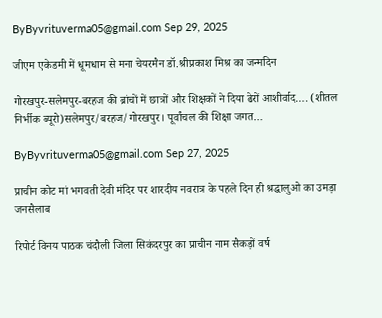ByByvrituverma05@gmail.com Sep 29, 2025

जीएम एकेडमी में धूमधाम से मना चेयरमैन डॉ.श्रीप्रकाश मिश्र का जन्मदिन

गोरखपुर-सलेमपुर-बरहज की ब्रांचों में छात्रों और शिक्षकों ने दिया ढेरों आशीर्वाद…. (शीतल निर्भीक ब्यूरो)सलेमपुर/बरहज/गोरखपुर। पूर्वांचल की शिक्षा जगत…

ByByvrituverma05@gmail.com Sep 27, 2025

प्राचीन कोट मां भगवती देवी मंदिर पर शारदीय नवरात्र के पहले दिन ही श्रद्धालुओ का उमड़ा जनसैलाब

रिपोर्ट विनय पाठक चंदौली जिला सिकंदरपुर का प्राचीन नाम सैकड़ों वर्ष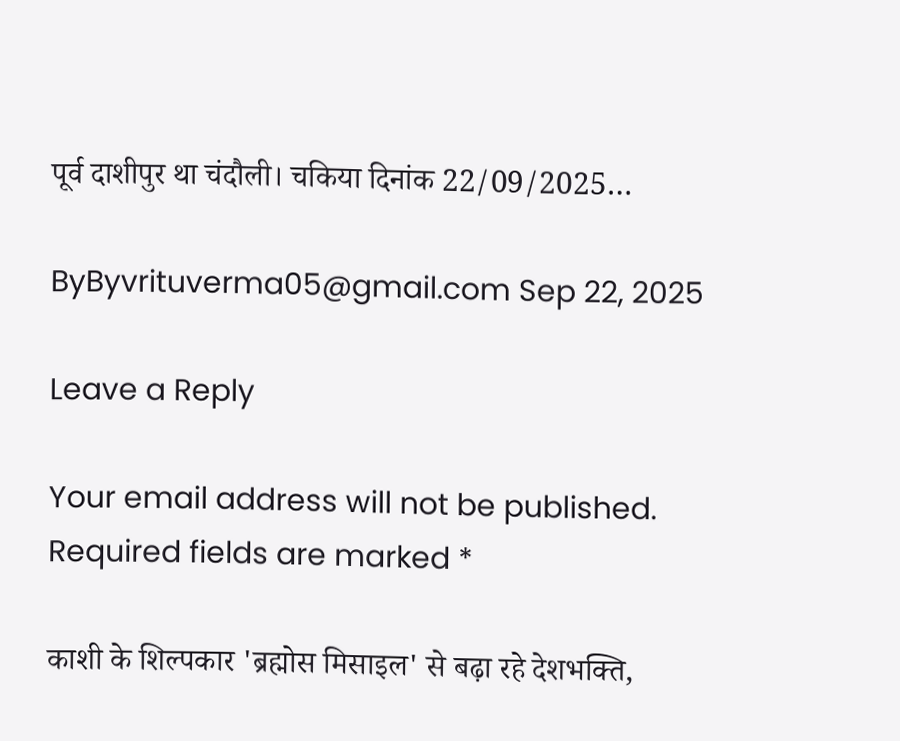पूर्व दाशीपुर था चंदौली। चकिया दिनांक 22/09/2025…

ByByvrituverma05@gmail.com Sep 22, 2025

Leave a Reply

Your email address will not be published. Required fields are marked *

काशी के शिल्पकार 'ब्रह्मोस मिसाइल' से बढ़ा रहे देशभक्ति,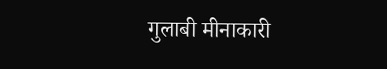गुलाबी मीनाकारी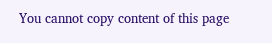You cannot copy content of this page